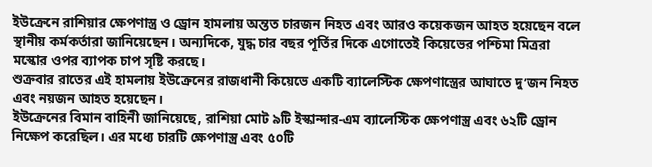ইউক্রেনে রাশিয়ার ক্ষেপণাস্ত্র ও ড্রোন হামলায় অন্তত চারজন নিহত এবং আরও কয়েকজন আহত হয়েছেন বলে স্থানীয় কর্মকর্তারা জানিয়েছেন। অন্যদিকে, যুদ্ধ চার বছর পূর্তির দিকে এগোতেই কিয়েভের পশ্চিমা মিত্ররা মস্কোর ওপর ব্যাপক চাপ সৃষ্টি করছে।
শুক্রবার রাতের এই হামলায় ইউক্রেনের রাজধানী কিয়েভে একটি ব্যালেস্টিক ক্ষেপণাস্ত্রের আঘাতে দু’জন নিহত এবং নয়জন আহত হয়েছেন।
ইউক্রেনের বিমান বাহিনী জানিয়েছে, রাশিয়া মোট ৯টি ইস্কান্দার-এম ব্যালেস্টিক ক্ষেপণাস্ত্র এবং ৬২টি ড্রোন নিক্ষেপ করেছিল। এর মধ্যে চারটি ক্ষেপণাস্ত্র এবং ৫০টি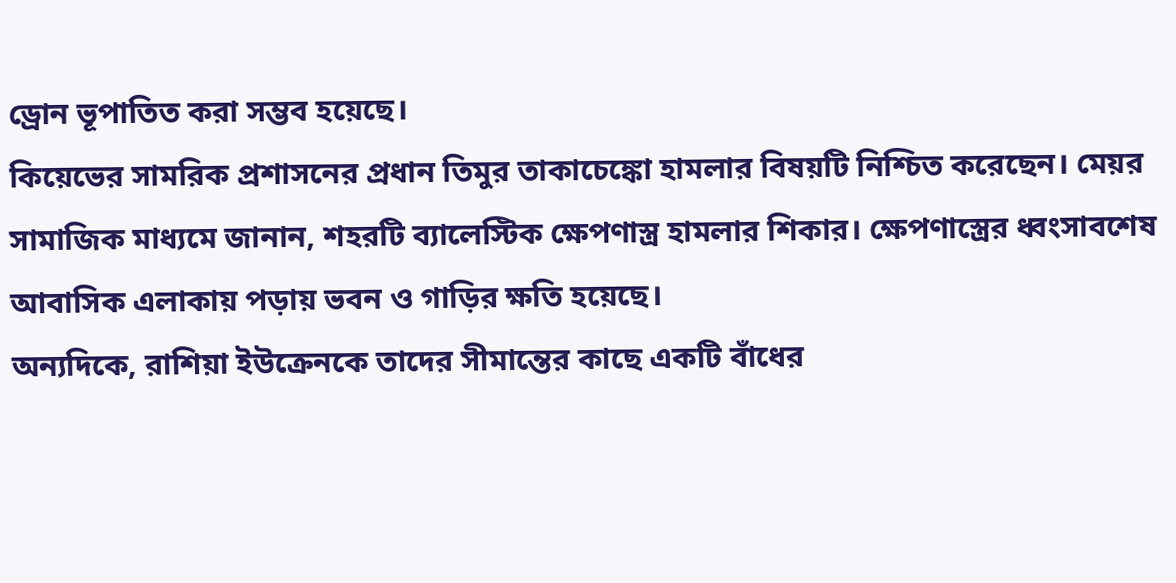ড্রোন ভূপাতিত করা সম্ভব হয়েছে।
কিয়েভের সামরিক প্রশাসনের প্রধান তিমুর তাকাচেঙ্কো হামলার বিষয়টি নিশ্চিত করেছেন। মেয়র সামাজিক মাধ্যমে জানান, শহরটি ব্যালেস্টিক ক্ষেপণাস্ত্র হামলার শিকার। ক্ষেপণাস্ত্রের ধ্বংসাবশেষ আবাসিক এলাকায় পড়ায় ভবন ও গাড়ির ক্ষতি হয়েছে।
অন্যদিকে, রাশিয়া ইউক্রেনকে তাদের সীমান্তের কাছে একটি বাঁধের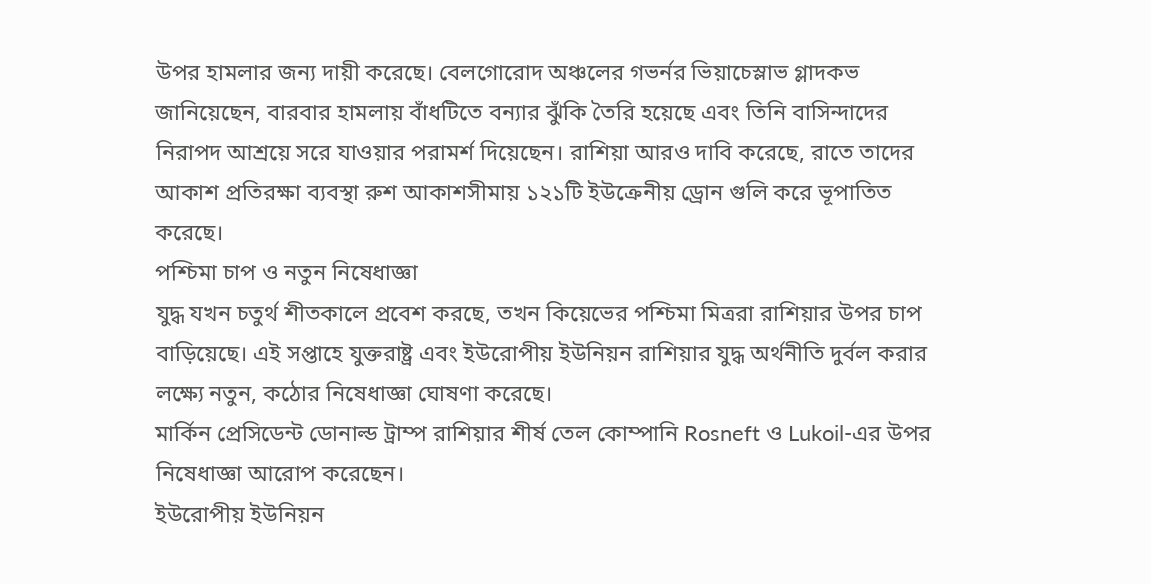উপর হামলার জন্য দায়ী করেছে। বেলগোরোদ অঞ্চলের গভর্নর ভিয়াচেস্লাভ গ্লাদকভ জানিয়েছেন, বারবার হামলায় বাঁধটিতে বন্যার ঝুঁকি তৈরি হয়েছে এবং তিনি বাসিন্দাদের নিরাপদ আশ্রয়ে সরে যাওয়ার পরামর্শ দিয়েছেন। রাশিয়া আরও দাবি করেছে, রাতে তাদের আকাশ প্রতিরক্ষা ব্যবস্থা রুশ আকাশসীমায় ১২১টি ইউক্রেনীয় ড্রোন গুলি করে ভূপাতিত করেছে।
পশ্চিমা চাপ ও নতুন নিষেধাজ্ঞা
যুদ্ধ যখন চতুর্থ শীতকালে প্রবেশ করছে, তখন কিয়েভের পশ্চিমা মিত্ররা রাশিয়ার উপর চাপ বাড়িয়েছে। এই সপ্তাহে যুক্তরাষ্ট্র এবং ইউরোপীয় ইউনিয়ন রাশিয়ার যুদ্ধ অর্থনীতি দুর্বল করার লক্ষ্যে নতুন, কঠোর নিষেধাজ্ঞা ঘোষণা করেছে।
মার্কিন প্রেসিডেন্ট ডোনাল্ড ট্রাম্প রাশিয়ার শীর্ষ তেল কোম্পানি Rosneft ও Lukoil-এর উপর নিষেধাজ্ঞা আরোপ করেছেন।
ইউরোপীয় ইউনিয়ন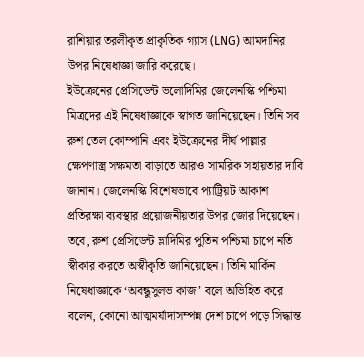রাশিয়ার তরলীকৃত প্রাকৃতিক গ্যাস (LNG) আমদানির উপর নিষেধাজ্ঞা জারি করেছে।
ইউক্রেনের প্রেসিডেন্ট ভলোদিমির জেলেনস্কি পশ্চিমা মিত্রদের এই নিষেধাজ্ঞাকে স্বাগত জানিয়েছেন। তিনি সব রুশ তেল কোম্পানি এবং ইউক্রেনের দীর্ঘ পাল্লার ক্ষেপণাস্ত্র সক্ষমতা বাড়াতে আরও সামরিক সহায়তার দাবি জানান। জেলেনস্কি বিশেষভাবে প্যাট্রিয়ট আকাশ প্রতিরক্ষা ব্যবস্থার প্রয়োজনীয়তার উপর জোর দিয়েছেন।
তবে, রুশ প্রেসিডেন্ট ভ্লাদিমির পুতিন পশ্চিমা চাপে নতি স্বীকার করতে অস্বীকৃতি জানিয়েছেন। তিনি মার্কিন নিষেধাজ্ঞাকে ‘অবন্ধুসুলভ কাজ’ বলে অভিহিত করে বলেন, কোনো আত্মমর্যাদাসম্পন্ন দেশ চাপে পড়ে সিদ্ধান্ত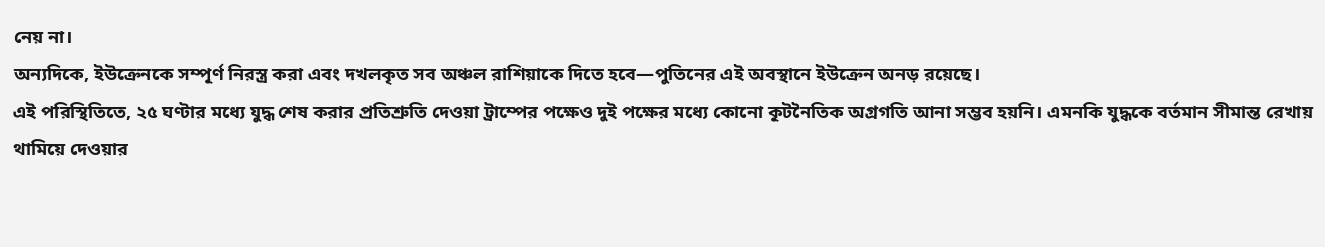নেয় না।
অন্যদিকে, ইউক্রেনকে সম্পূর্ণ নিরস্ত্র করা এবং দখলকৃত সব অঞ্চল রাশিয়াকে দিতে হবে—পুতিনের এই অবস্থানে ইউক্রেন অনড় রয়েছে।
এই পরিস্থিতিতে, ২৫ ঘণ্টার মধ্যে যুদ্ধ শেষ করার প্রতিশ্রুতি দেওয়া ট্রাম্পের পক্ষেও দুই পক্ষের মধ্যে কোনো কূটনৈতিক অগ্রগতি আনা সম্ভব হয়নি। এমনকি যুদ্ধকে বর্তমান সীমান্ত রেখায় থামিয়ে দেওয়ার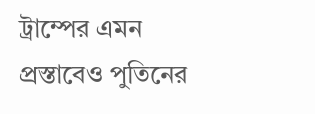ট্রাম্পের এমন প্রস্তাবেও পুতিনের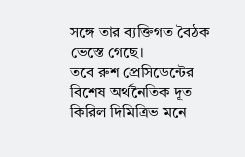সঙ্গে তার ব্যক্তিগত বৈঠক ভেস্তে গেছে।
তবে রুশ প্রেসিডেন্টের বিশেষ অর্থনৈতিক দূত কিরিল দিমিত্রিভ মনে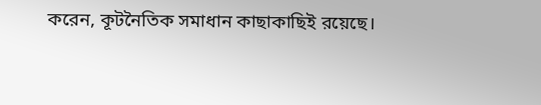করেন, কূটনৈতিক সমাধান কাছাকাছিই রয়েছে।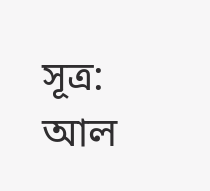সূত্র: আল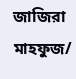জাজিরা
মাহফুজ/